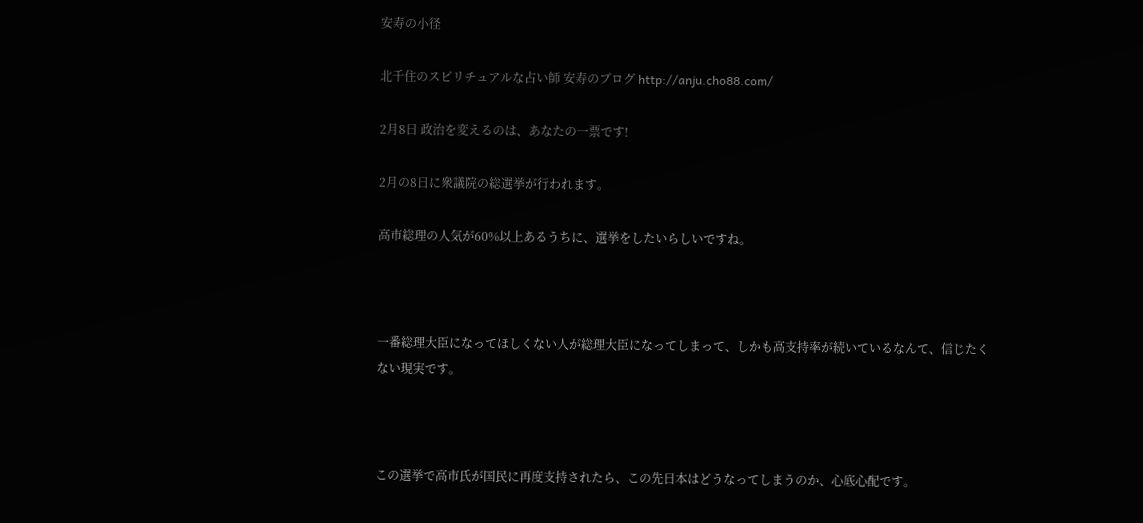安寿の小径

北千住のスピリチュアルな占い師 安寿のブログ http://anju.cho88.com/

2月8日 政治を変えるのは、あなたの一票です!

2月の8日に衆議院の総選挙が行われます。

高市総理の人気が60%以上あるうちに、選挙をしたいらしいですね。



一番総理大臣になってほしくない人が総理大臣になってしまって、しかも高支持率が続いているなんて、信じたくない現実です。



この選挙で高市氏が国民に再度支持されたら、この先日本はどうなってしまうのか、心底心配です。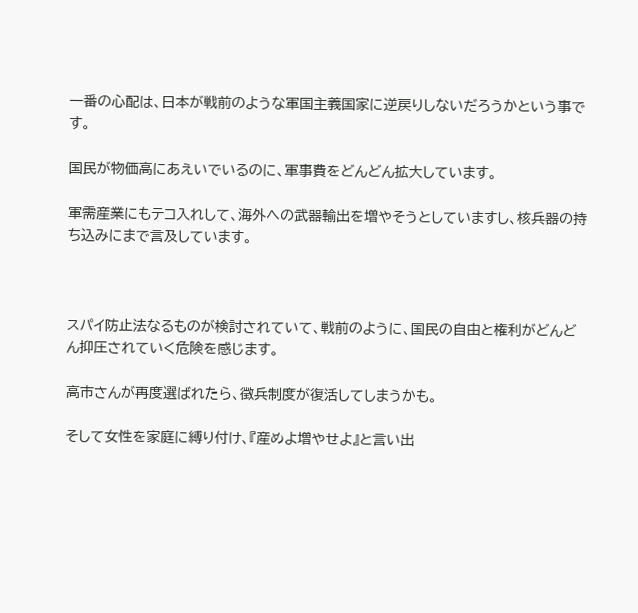一番の心配は、日本が戦前のような軍国主義国家に逆戻りしないだろうかという事です。

国民が物価高にあえいでいるのに、軍事費をどんどん拡大しています。

軍需産業にもテコ入れして、海外への武器輸出を増やそうとしていますし、核兵器の持ち込みにまで言及しています。



スパイ防止法なるものが検討されていて、戦前のように、国民の自由と権利がどんどん抑圧されていく危険を感じます。

高市さんが再度選ばれたら、徴兵制度が復活してしまうかも。

そして女性を家庭に縛り付け、『産めよ増やせよ』と言い出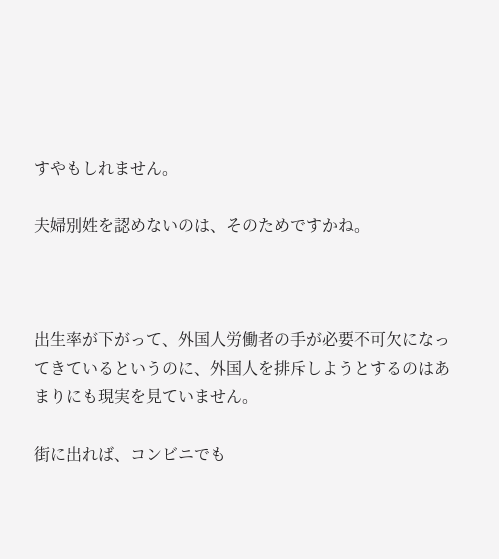すやもしれません。

夫婦別姓を認めないのは、そのためですかね。



出生率が下がって、外国人労働者の手が必要不可欠になってきているというのに、外国人を排斥しようとするのはあまりにも現実を見ていません。

街に出れば、コンビニでも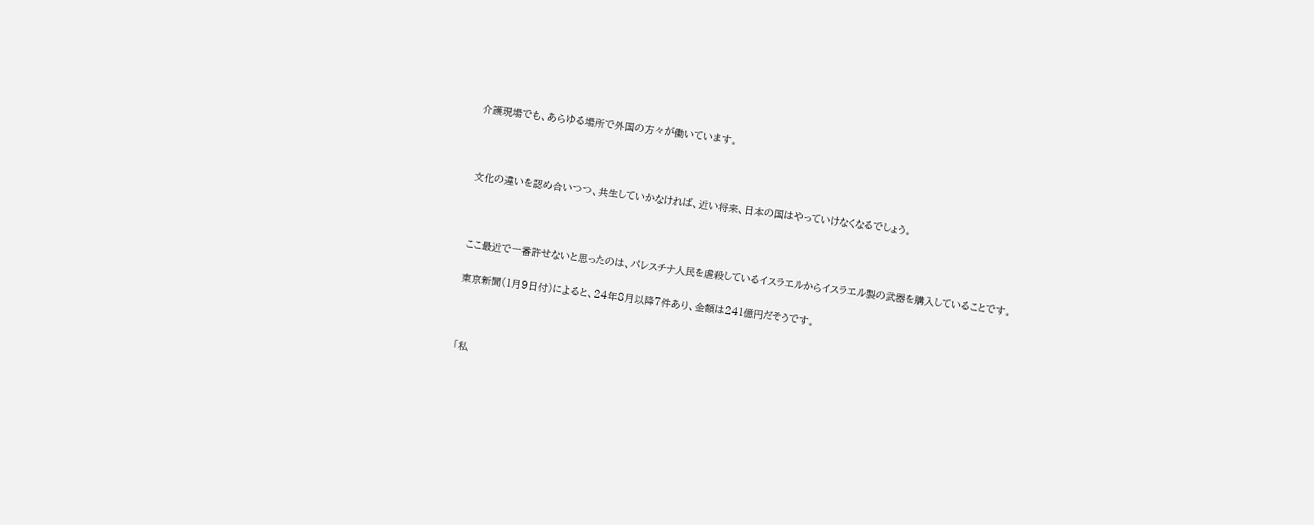介護現場でも、あらゆる場所で外国の方々が働いています。



文化の違いを認め合いつつ、共生していかなければ、近い将来、日本の国はやっていけなくなるでしょう。



ここ最近で一番許せないと思ったのは、パレスチナ人民を虐殺しているイスラエルからイスラエル製の武器を購入していることです。

東京新聞(1月9日付)によると、24年8月以降7件あり、金額は241億円だそうです。



「私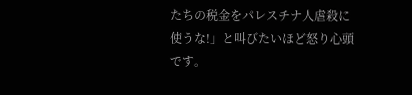たちの税金をパレスチナ人虐殺に使うな!」と叫びたいほど怒り心頭です。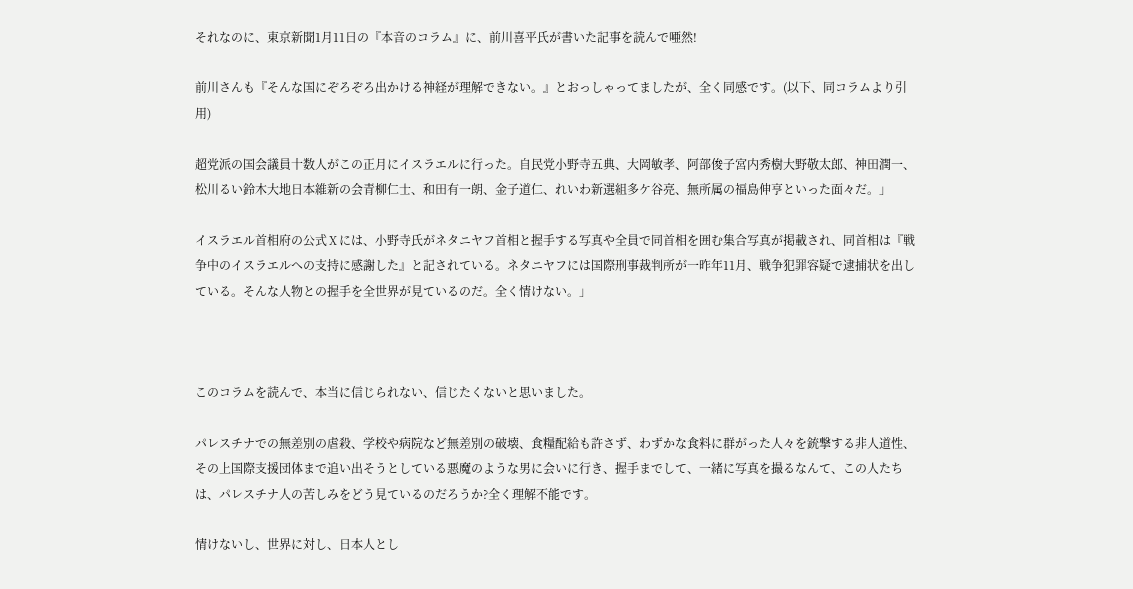それなのに、東京新聞1月11日の『本音のコラム』に、前川喜平氏が書いた記事を読んで唖然!

前川さんも『そんな国にぞろぞろ出かける神経が理解できない。』とおっしゃってましたが、全く同感です。(以下、同コラムより引用)

超党派の国会議員十数人がこの正月にイスラエルに行った。自民党小野寺五典、大岡敏孝、阿部俊子宮内秀樹大野敬太郎、神田潤一、松川るい鈴木大地日本維新の会青柳仁士、和田有一朗、金子道仁、れいわ新選組多ケ谷亮、無所属の福島伸亨といった面々だ。」

イスラエル首相府の公式Ⅹには、小野寺氏がネタニヤフ首相と握手する写真や全員で同首相を囲む集合写真が掲載され、同首相は『戦争中のイスラエルへの支持に感謝した』と記されている。ネタニヤフには国際刑事裁判所が一昨年11月、戦争犯罪容疑で逮捕状を出している。そんな人物との握手を全世界が見ているのだ。全く情けない。」



このコラムを読んで、本当に信じられない、信じたくないと思いました。

パレスチナでの無差別の虐殺、学校や病院など無差別の破壊、食糧配給も許さず、わずかな食料に群がった人々を銃撃する非人道性、その上国際支援団体まで追い出そうとしている悪魔のような男に会いに行き、握手までして、一緒に写真を撮るなんて、この人たちは、パレスチナ人の苦しみをどう見ているのだろうか?全く理解不能です。

情けないし、世界に対し、日本人とし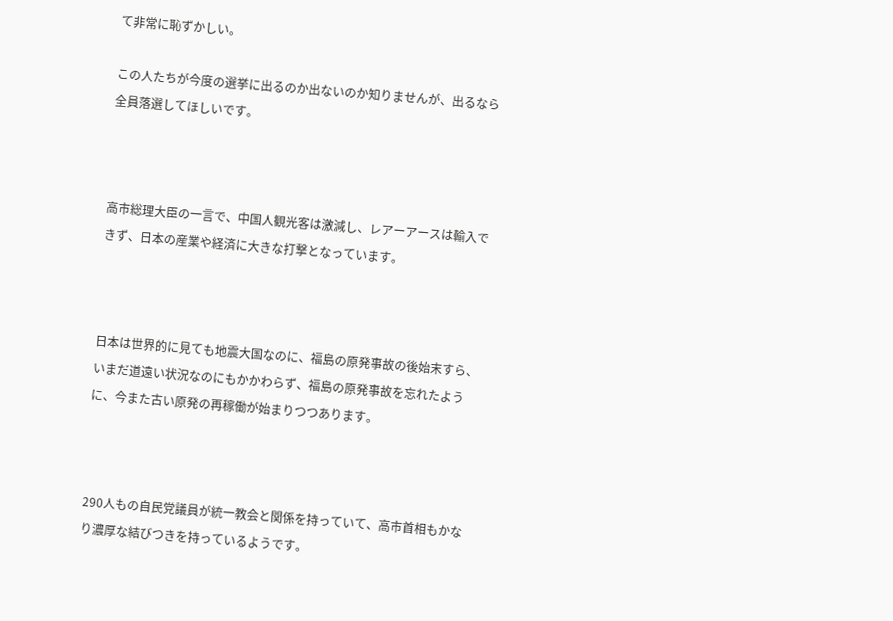て非常に恥ずかしい。

この人たちが今度の選挙に出るのか出ないのか知りませんが、出るなら全員落選してほしいです。



高市総理大臣の一言で、中国人観光客は激減し、レアーアースは輸入できず、日本の産業や経済に大きな打撃となっています。



日本は世界的に見ても地震大国なのに、福島の原発事故の後始末すら、いまだ道遠い状況なのにもかかわらず、福島の原発事故を忘れたように、今また古い原発の再稼働が始まりつつあります。



290人もの自民党議員が統一教会と関係を持っていて、高市首相もかなり濃厚な結びつきを持っているようです。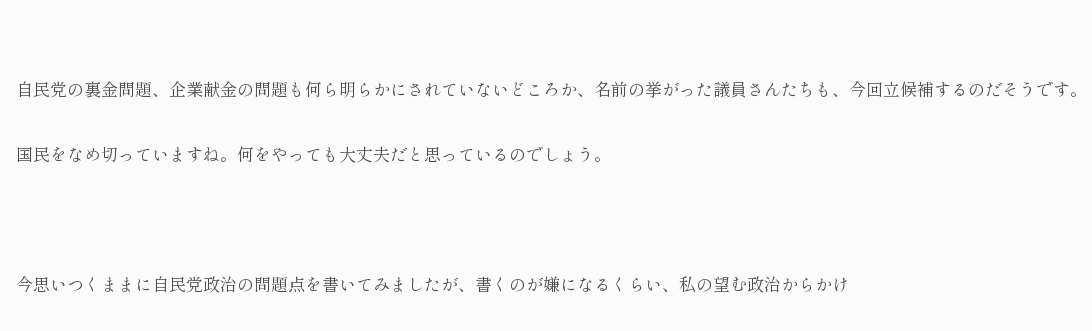自民党の裏金問題、企業献金の問題も何ら明らかにされていないどころか、名前の挙がった議員さんたちも、今回立候補するのだそうです。

国民をなめ切っていますね。何をやっても大丈夫だと思っているのでしょう。



今思いつくままに自民党政治の問題点を書いてみましたが、書くのが嫌になるくらい、私の望む政治からかけ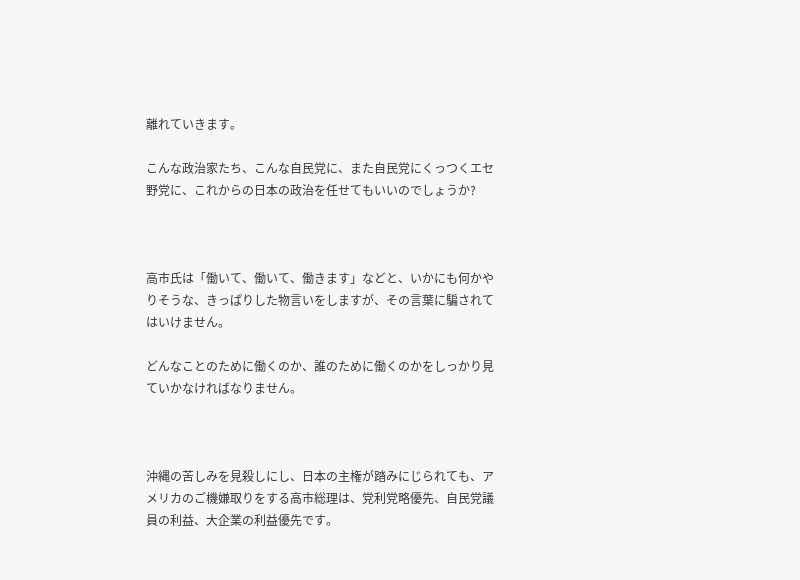離れていきます。

こんな政治家たち、こんな自民党に、また自民党にくっつくエセ野党に、これからの日本の政治を任せてもいいのでしょうか?



高市氏は「働いて、働いて、働きます」などと、いかにも何かやりそうな、きっぱりした物言いをしますが、その言葉に騙されてはいけません。

どんなことのために働くのか、誰のために働くのかをしっかり見ていかなければなりません。



沖縄の苦しみを見殺しにし、日本の主権が踏みにじられても、アメリカのご機嫌取りをする高市総理は、党利党略優先、自民党議員の利益、大企業の利益優先です。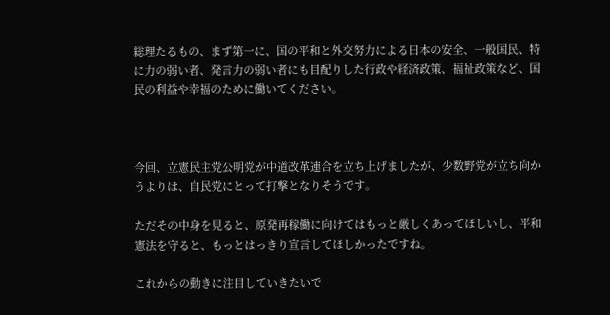総理たるもの、まず第一に、国の平和と外交努力による日本の安全、一般国民、特に力の弱い者、発言力の弱い者にも目配りした行政や経済政策、福祉政策など、国民の利益や幸福のために働いてください。



今回、立憲民主党公明党が中道改革連合を立ち上げましたが、少数野党が立ち向かうよりは、自民党にとって打撃となりそうです。

ただその中身を見ると、原発再稼働に向けてはもっと厳しくあってほしいし、平和憲法を守ると、もっとはっきり宣言してほしかったですね。

これからの動きに注目していきたいで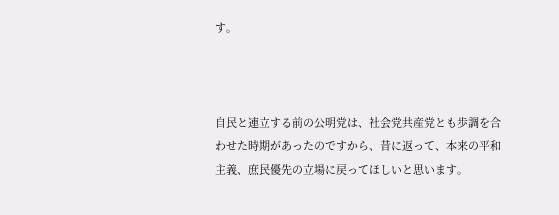す。



自民と連立する前の公明党は、社会党共産党とも歩調を合わせた時期があったのですから、昔に返って、本来の平和主義、庶民優先の立場に戻ってほしいと思います。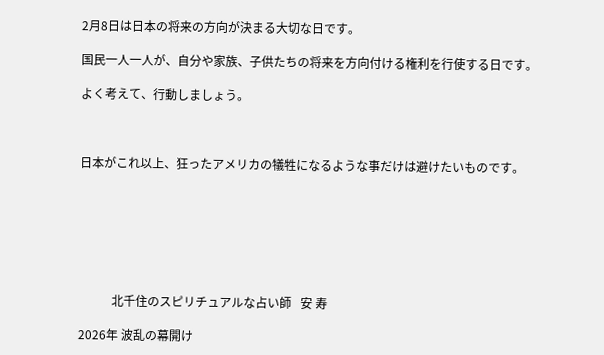2月8日は日本の将来の方向が決まる大切な日です。

国民一人一人が、自分や家族、子供たちの将来を方向付ける権利を行使する日です。

よく考えて、行動しましょう。



日本がこれ以上、狂ったアメリカの犠牲になるような事だけは避けたいものです。







           北千住のスピリチュアルな占い師   安 寿

2026年 波乱の幕開け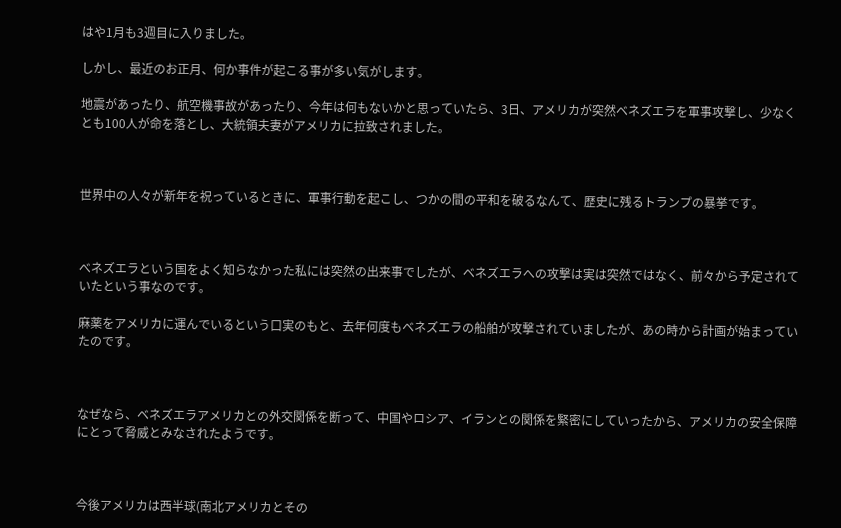はや1月も3週目に入りました。

しかし、最近のお正月、何か事件が起こる事が多い気がします。

地震があったり、航空機事故があったり、今年は何もないかと思っていたら、3日、アメリカが突然ベネズエラを軍事攻撃し、少なくとも100人が命を落とし、大統領夫妻がアメリカに拉致されました。



世界中の人々が新年を祝っているときに、軍事行動を起こし、つかの間の平和を破るなんて、歴史に残るトランプの暴挙です。



べネズエラという国をよく知らなかった私には突然の出来事でしたが、ベネズエラへの攻撃は実は突然ではなく、前々から予定されていたという事なのです。

麻薬をアメリカに運んでいるという口実のもと、去年何度もベネズエラの船舶が攻撃されていましたが、あの時から計画が始まっていたのです。



なぜなら、ベネズエラアメリカとの外交関係を断って、中国やロシア、イランとの関係を緊密にしていったから、アメリカの安全保障にとって脅威とみなされたようです。



今後アメリカは西半球(南北アメリカとその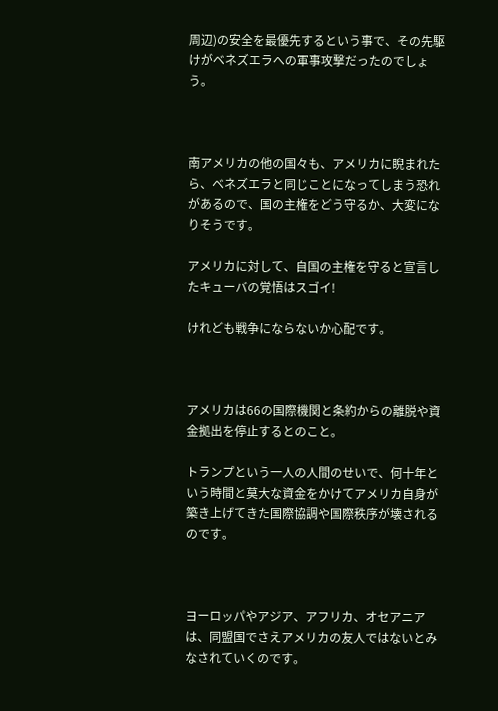周辺)の安全を最優先するという事で、その先駆けがベネズエラへの軍事攻撃だったのでしょう。



南アメリカの他の国々も、アメリカに睨まれたら、ベネズエラと同じことになってしまう恐れがあるので、国の主権をどう守るか、大変になりそうです。

アメリカに対して、自国の主権を守ると宣言したキューバの覚悟はスゴイ!

けれども戦争にならないか心配です。



アメリカは66の国際機関と条約からの離脱や資金拠出を停止するとのこと。

トランプという一人の人間のせいで、何十年という時間と莫大な資金をかけてアメリカ自身が築き上げてきた国際協調や国際秩序が壊されるのです。



ヨーロッパやアジア、アフリカ、オセアニアは、同盟国でさえアメリカの友人ではないとみなされていくのです。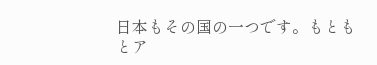日本もその国の一つです。もともとア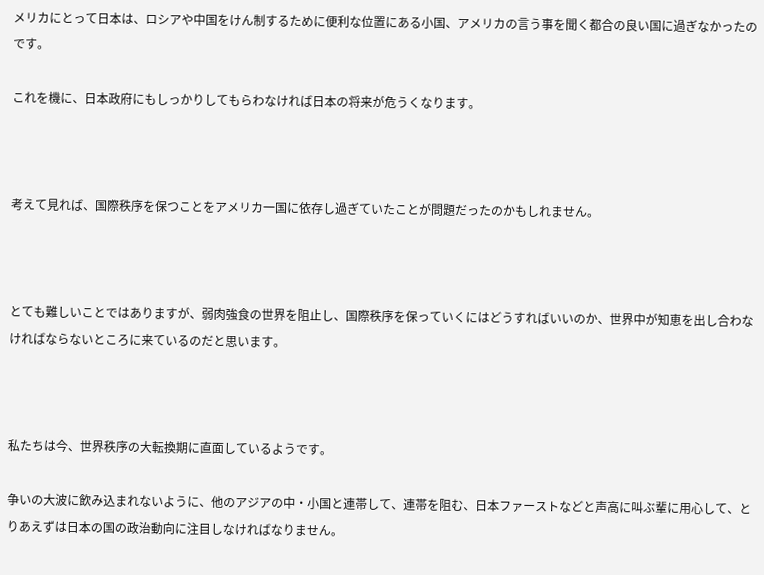メリカにとって日本は、ロシアや中国をけん制するために便利な位置にある小国、アメリカの言う事を聞く都合の良い国に過ぎなかったのです。

これを機に、日本政府にもしっかりしてもらわなければ日本の将来が危うくなります。



考えて見れば、国際秩序を保つことをアメリカ一国に依存し過ぎていたことが問題だったのかもしれません。



とても難しいことではありますが、弱肉強食の世界を阻止し、国際秩序を保っていくにはどうすればいいのか、世界中が知恵を出し合わなければならないところに来ているのだと思います。



私たちは今、世界秩序の大転換期に直面しているようです。

争いの大波に飲み込まれないように、他のアジアの中・小国と連帯して、連帯を阻む、日本ファーストなどと声高に叫ぶ輩に用心して、とりあえずは日本の国の政治動向に注目しなければなりません。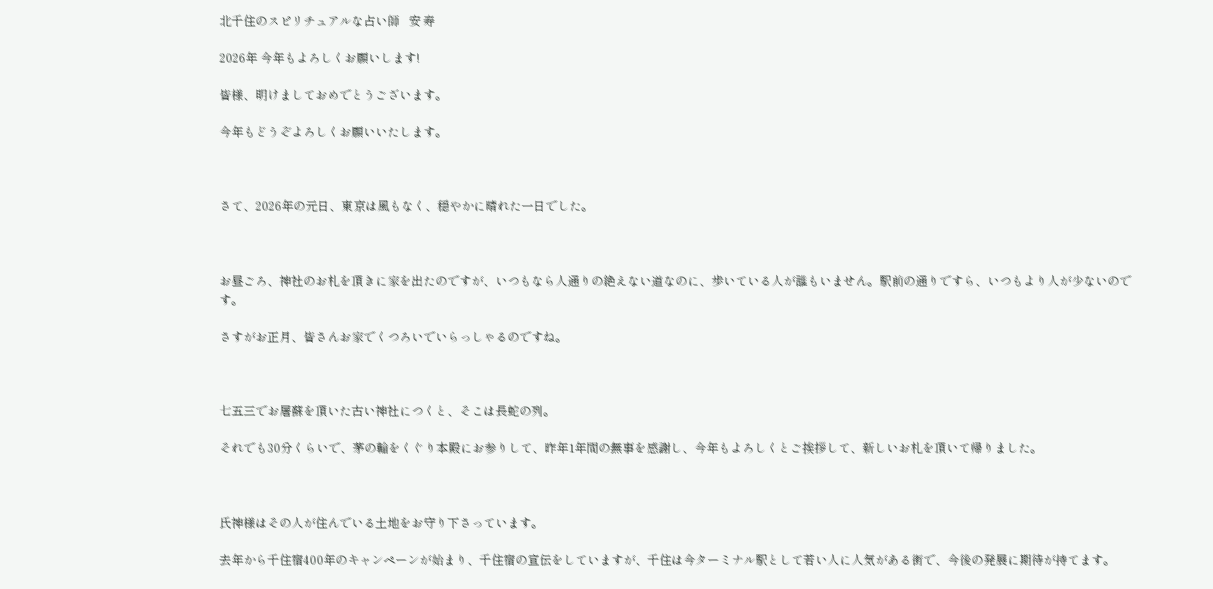北千住のスピリチュアルな占い師   安 寿

2026年 今年もよろしくお願いします!

皆様、明けましておめでとうございます。

今年もどうぞよろしくお願いいたします。



さて、2026年の元日、東京は風もなく、穏やかに晴れた一日でした。



お昼ごろ、神社のお札を頂きに家を出たのですが、いつもなら人通りの絶えない道なのに、歩いている人が誰もいません。駅前の通りですら、いつもより人が少ないのです。

さすがお正月、皆さんお家でくつろいでいらっしゃるのですね。



七五三でお屠蘇を頂いた古い神社につくと、そこは長蛇の列。

それでも30分くらいで、茅の輪をくぐり本殿にお参りして、昨年1年間の無事を感謝し、今年もよろしくとご挨拶して、新しいお札を頂いて帰りました。



氏神様はその人が住んでいる土地をお守り下さっています。

去年から千住宿400年のキャンペーンが始まり、千住宿の宣伝をしていますが、千住は今ターミナル駅として若い人に人気がある街で、今後の発展に期待が持てます。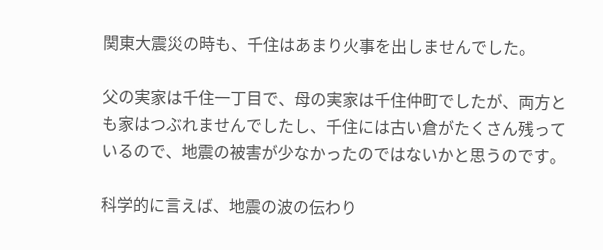関東大震災の時も、千住はあまり火事を出しませんでした。

父の実家は千住一丁目で、母の実家は千住仲町でしたが、両方とも家はつぶれませんでしたし、千住には古い倉がたくさん残っているので、地震の被害が少なかったのではないかと思うのです。

科学的に言えば、地震の波の伝わり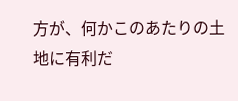方が、何かこのあたりの土地に有利だ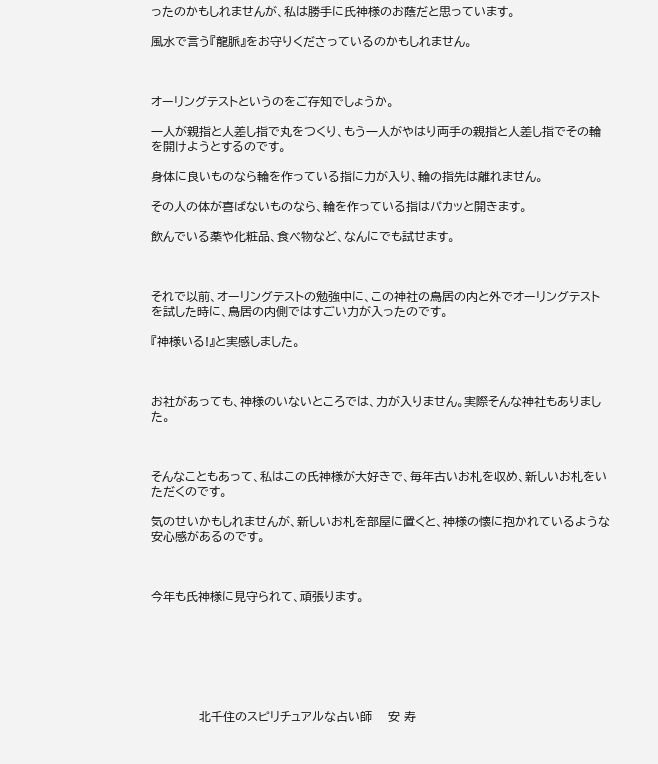ったのかもしれませんが、私は勝手に氏神様のお蔭だと思っています。

風水で言う『龍脈』をお守りくださっているのかもしれません。



オーリングテストというのをご存知でしょうか。

一人が親指と人差し指で丸をつくり、もう一人がやはり両手の親指と人差し指でその輪を開けようとするのです。

身体に良いものなら輪を作っている指に力が入り、輪の指先は離れません。

その人の体が喜ばないものなら、輪を作っている指はパカッと開きます。

飲んでいる薬や化粧品、食べ物など、なんにでも試せます。



それで以前、オーリングテストの勉強中に、この神社の鳥居の内と外でオーリングテストを試した時に、鳥居の内側ではすごい力が入ったのです。

『神様いる!』と実感しました。



お社があっても、神様のいないところでは、力が入りません。実際そんな神社もありました。



そんなこともあって、私はこの氏神様が大好きで、毎年古いお札を収め、新しいお札をいただくのです。

気のせいかもしれませんが、新しいお札を部屋に置くと、神様の懐に抱かれているような安心感があるのです。



今年も氏神様に見守られて、頑張ります。







            北千住のスピリチュアルな占い師    安 寿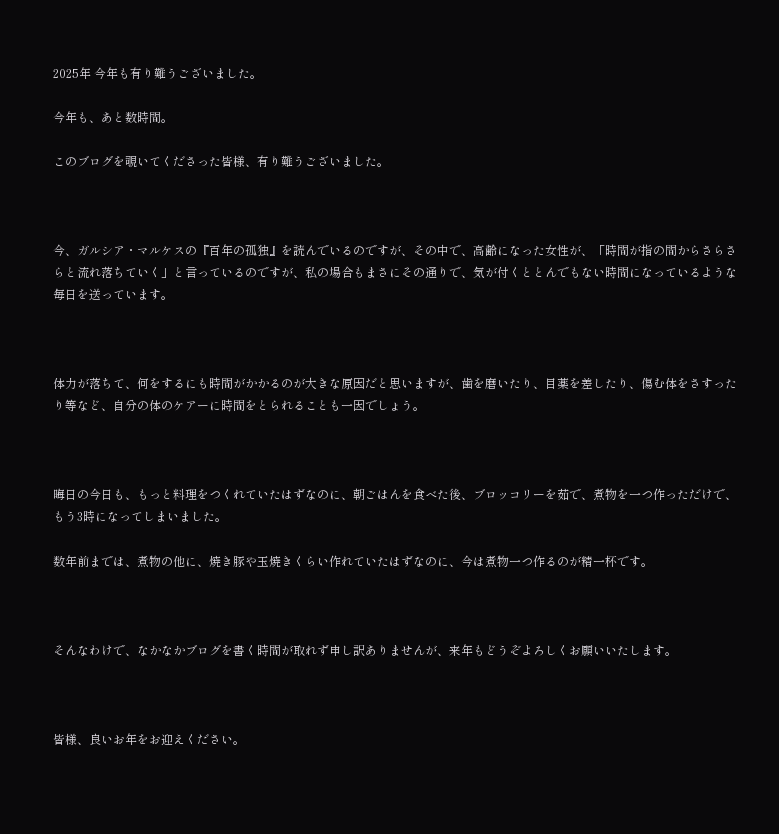2025年 今年も有り難うございました。

今年も、あと数時間。

このブログを覗いてくださった皆様、有り難うございました。



今、ガルシア・マルケスの『百年の孤独』を読んでいるのですが、その中で、高齢になった女性が、「時間が指の間からさらさらと流れ落ちていく」と言っているのですが、私の場合もまさにその通りで、気が付くととんでもない時間になっているような毎日を送っています。



体力が落ちて、何をするにも時間がかかるのが大きな原因だと思いますが、歯を磨いたり、目薬を差したり、傷む体をさすったり等など、自分の体のケアーに時間をとられることも一因でしょう。



晦日の今日も、もっと料理をつくれていたはずなのに、朝ごはんを食べた後、ブロッコリーを茹で、煮物を一つ作っただけで、もう3時になってしまいました。

数年前までは、煮物の他に、焼き豚や玉焼きくらい作れていたはずなのに、今は煮物一つ作るのが精一杯です。



そんなわけで、なかなかブログを書く時間が取れず申し訳ありませんが、来年もどうぞよろしくお願いいたします。



皆様、良いお年をお迎えください。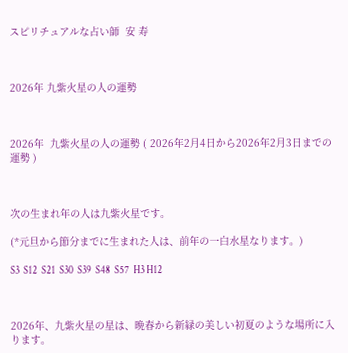スピリチュアルな占い師  安 寿



2026年 九紫火星の人の運勢



2026年  九紫火星の人の運勢 ( 2026年2月4日から2026年2月3日までの運勢 )



次の生まれ年の人は九紫火星です。

(*元旦から節分までに生まれた人は、前年の一白水星なります。)

S3  S12  S21  S30  S39  S48  S57  H3 H12



2026年、九紫火星の星は、晩春から新緑の美しい初夏のような場所に入ります。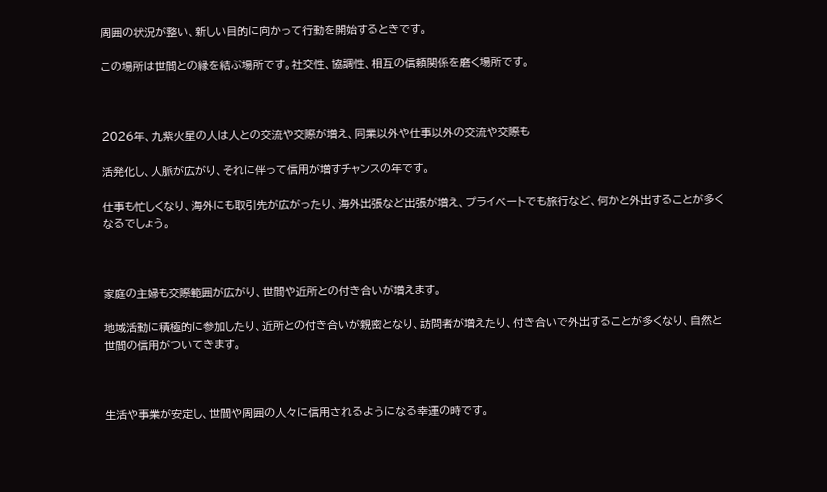周囲の状況が整い、新しい目的に向かって行動を開始するときです。

この場所は世間との縁を結ぶ場所です。社交性、協調性、相互の信頼関係を磨く場所です。



2026年、九紫火星の人は人との交流や交際が増え、同業以外や仕事以外の交流や交際も

活発化し、人脈が広がり、それに伴って信用が増すチャンスの年です。

仕事も忙しくなり、海外にも取引先が広がったり、海外出張など出張が増え、プライベートでも旅行など、何かと外出することが多くなるでしょう。



家庭の主婦も交際範囲が広がり、世間や近所との付き合いが増えます。

地域活動に積極的に参加したり、近所との付き合いが親密となり、訪問者が増えたり、付き合いで外出することが多くなり、自然と世間の信用がついてきます。



生活や事業が安定し、世間や周囲の人々に信用されるようになる幸運の時です。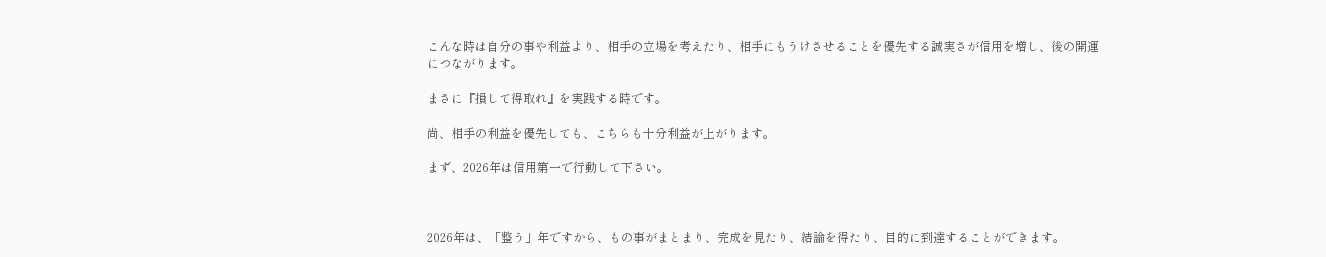こんな時は自分の事や利益より、相手の立場を考えたり、相手にもうけさせることを優先する誠実さが信用を増し、後の開運につながります。

まさに『損して得取れ』を実践する時です。

尚、相手の利益を優先しても、こちらも十分利益が上がります。

まず、2026年は信用第一で行動して下さい。



2026年は、「整う」年ですから、もの事がまとまり、完成を見たり、結論を得たり、目的に到達することができます。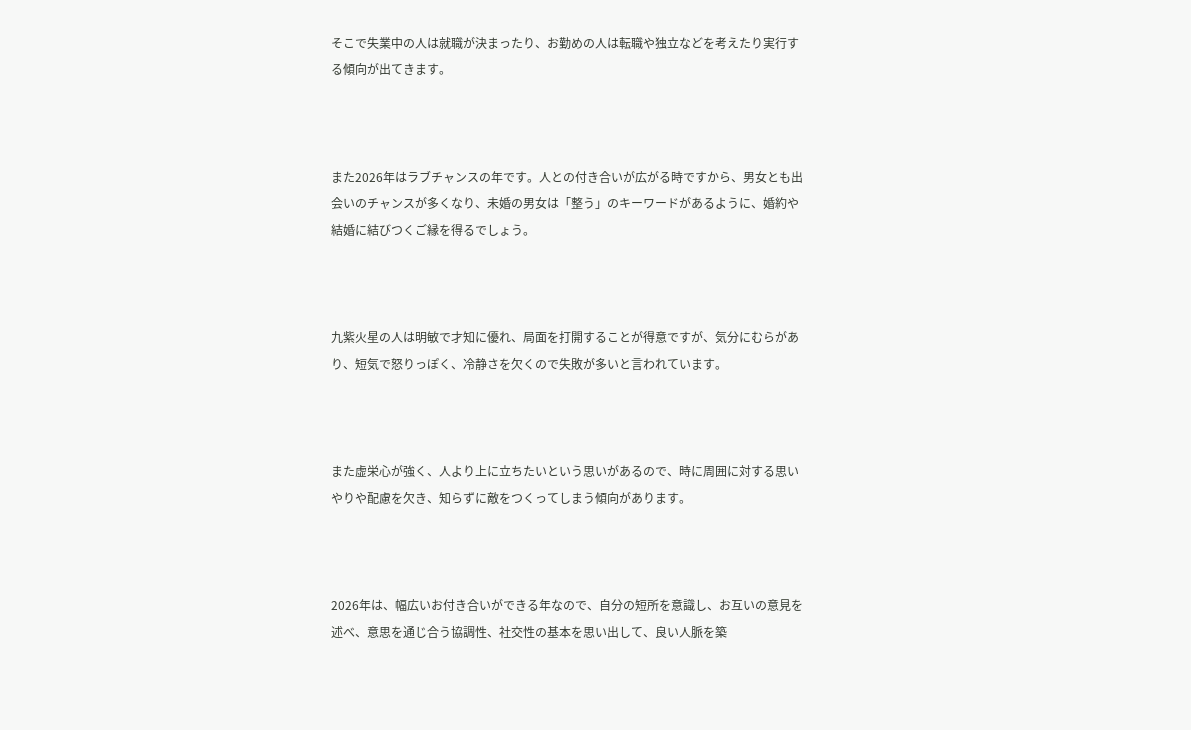そこで失業中の人は就職が決まったり、お勤めの人は転職や独立などを考えたり実行する傾向が出てきます。



また2026年はラブチャンスの年です。人との付き合いが広がる時ですから、男女とも出会いのチャンスが多くなり、未婚の男女は「整う」のキーワードがあるように、婚約や結婚に結びつくご縁を得るでしょう。



九紫火星の人は明敏で才知に優れ、局面を打開することが得意ですが、気分にむらがあり、短気で怒りっぽく、冷静さを欠くので失敗が多いと言われています。



また虚栄心が強く、人より上に立ちたいという思いがあるので、時に周囲に対する思いやりや配慮を欠き、知らずに敵をつくってしまう傾向があります。



2026年は、幅広いお付き合いができる年なので、自分の短所を意識し、お互いの意見を述べ、意思を通じ合う協調性、社交性の基本を思い出して、良い人脈を築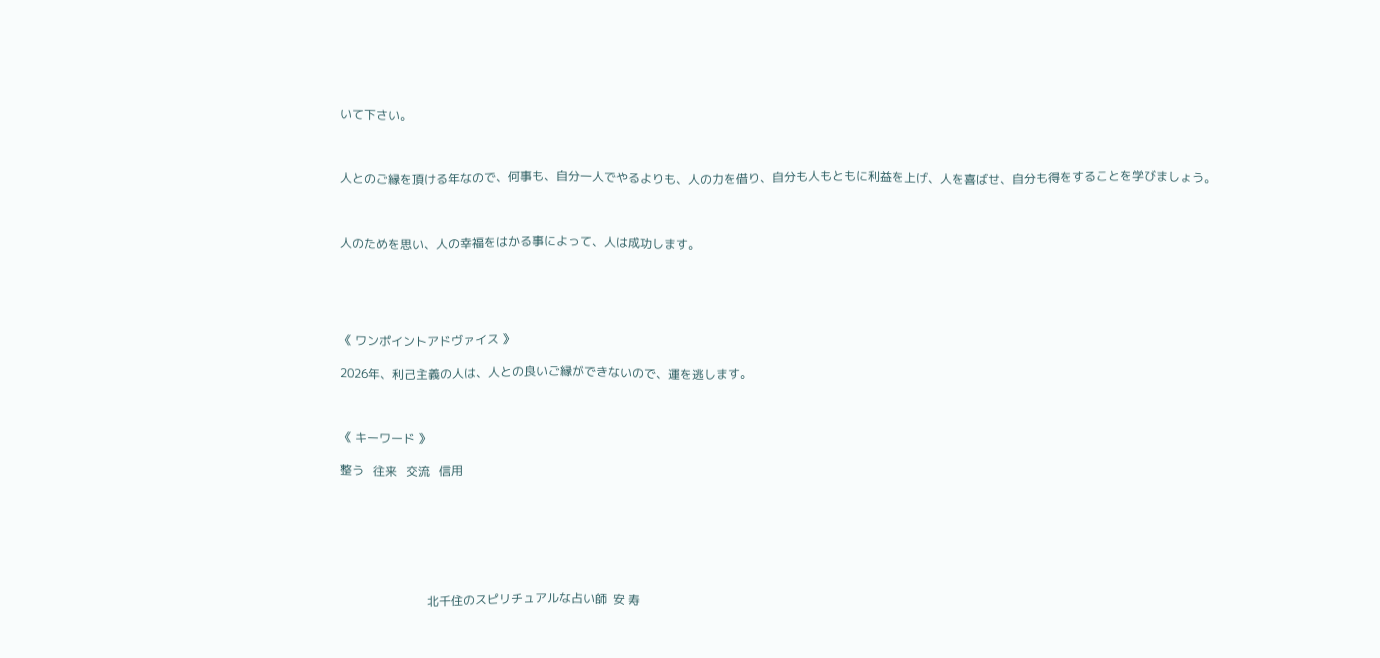いて下さい。



人とのご縁を頂ける年なので、何事も、自分一人でやるよりも、人の力を借り、自分も人もともに利益を上げ、人を喜ばせ、自分も得をすることを学びましょう。



人のためを思い、人の幸福をはかる事によって、人は成功します。





《 ワンポイントアドヴァイス 》

2026年、利己主義の人は、人との良いご縁ができないので、運を逃します。



《 キーワード 》

整う   往来   交流   信用







                             北千住のスピリチュアルな占い師  安 寿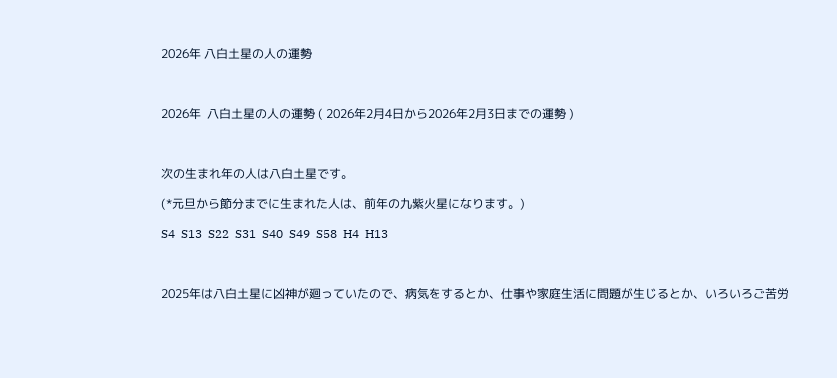2026年 八白土星の人の運勢



2026年  八白土星の人の運勢 ( 2026年2月4日から2026年2月3日までの運勢 )



次の生まれ年の人は八白土星です。

(*元旦から節分までに生まれた人は、前年の九紫火星になります。)

S4  S13  S22  S31  S40  S49  S58  H4  H13



2025年は八白土星に凶神が廻っていたので、病気をするとか、仕事や家庭生活に問題が生じるとか、いろいろご苦労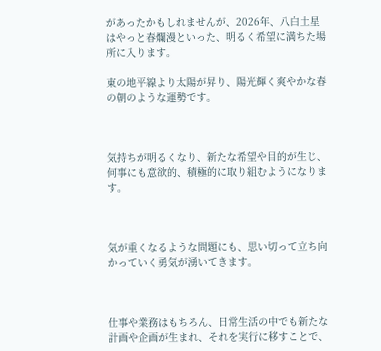があったかもしれませんが、2026年、八白土星はやっと春爛漫といった、明るく希望に満ちた場所に入ります。

東の地平線より太陽が昇り、陽光輝く爽やかな春の朝のような運勢です。



気持ちが明るくなり、新たな希望や目的が生じ、何事にも意欲的、積極的に取り組むようになります。



気が重くなるような問題にも、思い切って立ち向かっていく勇気が湧いてきます。



仕事や業務はもちろん、日常生活の中でも新たな計画や企画が生まれ、それを実行に移すことで、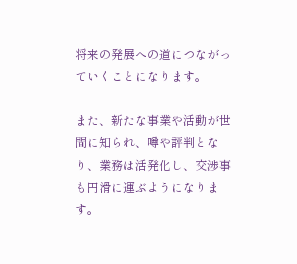将来の発展への道につながっていくことになります。

また、新たな事業や活動が世間に知られ、噂や評判となり、業務は活発化し、交渉事も円滑に運ぶようになります。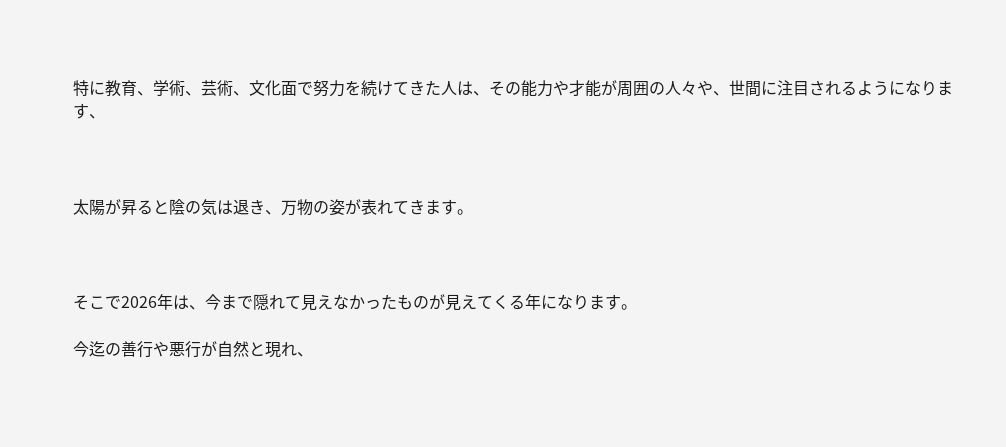特に教育、学術、芸術、文化面で努力を続けてきた人は、その能力や才能が周囲の人々や、世間に注目されるようになります、



太陽が昇ると陰の気は退き、万物の姿が表れてきます。



そこで2026年は、今まで隠れて見えなかったものが見えてくる年になります。

今迄の善行や悪行が自然と現れ、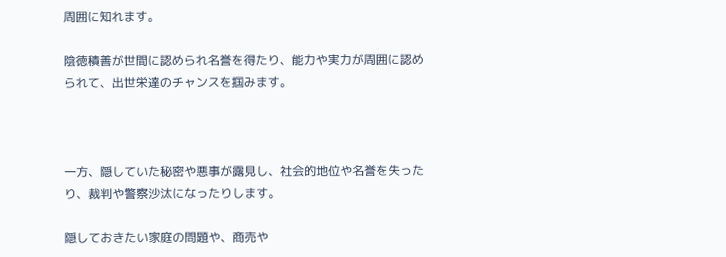周囲に知れます。

陰徳積善が世間に認められ名誉を得たり、能力や実力が周囲に認められて、出世栄達のチャンスを掴みます。



一方、隠していた秘密や悪事が露見し、社会的地位や名誉を失ったり、裁判や警察沙汰になったりします。

隠しておきたい家庭の問題や、商売や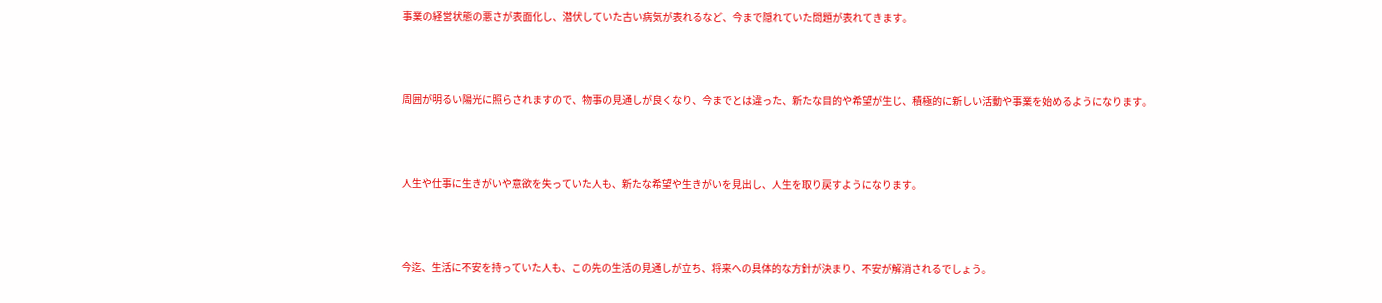事業の経営状態の悪さが表面化し、潜伏していた古い病気が表れるなど、今まで隠れていた問題が表れてきます。



周囲が明るい陽光に照らされますので、物事の見通しが良くなり、今までとは違った、新たな目的や希望が生じ、積極的に新しい活動や事業を始めるようになります。



人生や仕事に生きがいや意欲を失っていた人も、新たな希望や生きがいを見出し、人生を取り戻すようになります。



今迄、生活に不安を持っていた人も、この先の生活の見通しが立ち、将来への具体的な方針が決まり、不安が解消されるでしょう。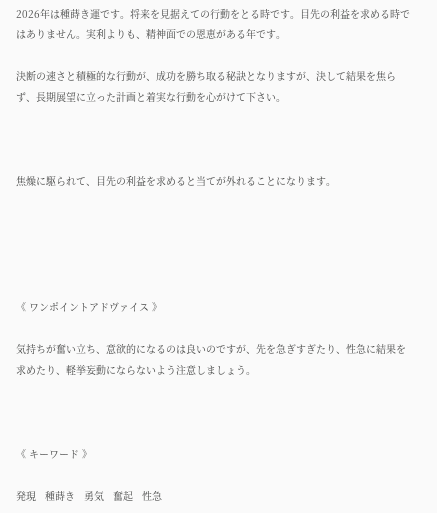2026年は種蒔き運です。将来を見据えての行動をとる時です。目先の利益を求める時ではありません。実利よりも、精神面での恩恵がある年です。

決断の速さと積極的な行動が、成功を勝ち取る秘訣となりますが、決して結果を焦らず、長期展望に立った計画と着実な行動を心がけて下さい。



焦燥に駆られて、目先の利益を求めると当てが外れることになります。





《 ワンポイントアドヴァイス 》

気持ちが奮い立ち、意欲的になるのは良いのですが、先を急ぎすぎたり、性急に結果を求めたり、軽挙妄動にならないよう注意しましょう。



《 キーワード 》

発現   種蒔き   勇気   奮起   性急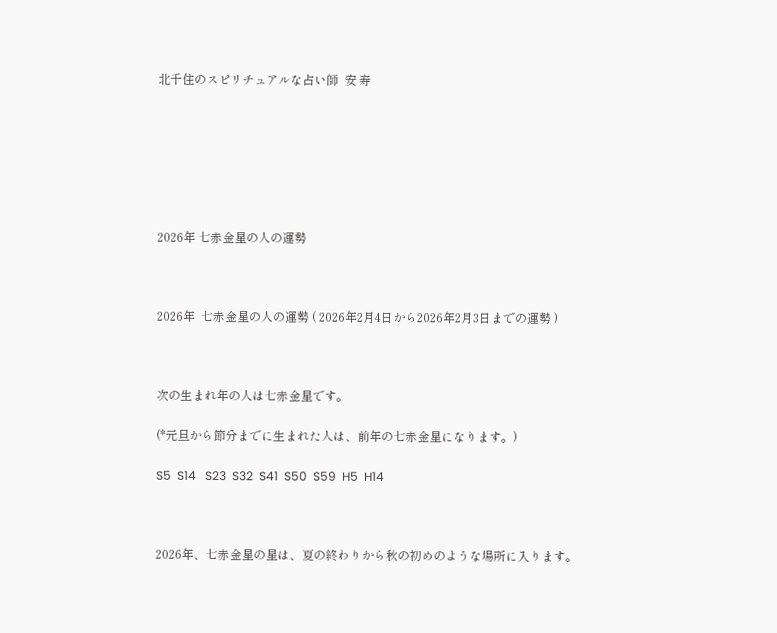北千住のスピリチュアルな占い師  安 寿







2026年 七赤金星の人の運勢



2026年  七赤金星の人の運勢 ( 2026年2月4日から2026年2月3日までの運勢 )



次の生まれ年の人は七赤金星です。

(*元旦から節分までに生まれた人は、前年の七赤金星になります。)

S5  S14   S23  S32  S41  S50  S59  H5  H14



2026年、七赤金星の星は、夏の終わりから秋の初めのような場所に入ります。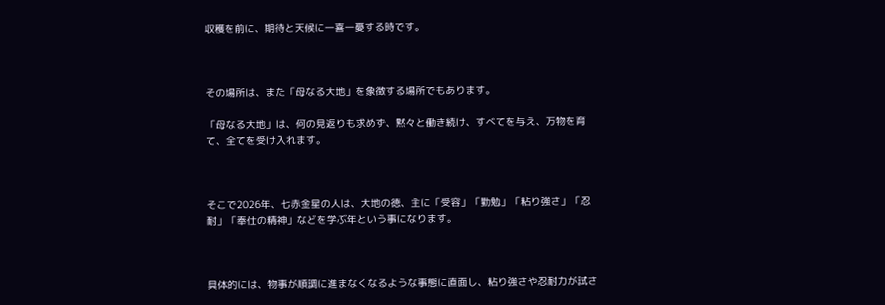収穫を前に、期待と天候に一喜一憂する時です。



その場所は、また「母なる大地」を象徴する場所でもあります。

「母なる大地」は、何の見返りも求めず、黙々と働き続け、すべてを与え、万物を育て、全てを受け入れます。



そこで2026年、七赤金星の人は、大地の徳、主に「受容」「勤勉」「粘り強さ」「忍耐」「奉仕の精神」などを学ぶ年という事になります。



具体的には、物事が順調に進まなくなるような事態に直面し、粘り強さや忍耐力が試さ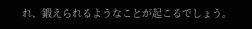れ、鍛えられるようなことが起こるでしょう。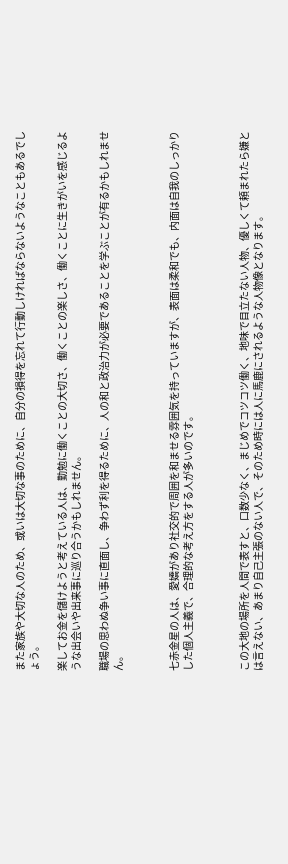また家族や大切な人のため、或いは大切な事のために、自分の損得を忘れて行動しければならないようなこともあるでしょう。

楽してお金を儲けようと考えている人は、勤勉に働くことの大切さ、働くことの楽しさ、働くことに生きがいを感じるような出会いや出来事に巡り合うかもしれません。

職場の思わぬ争い事に直面し、争わず利を得るために、人の和と政治力が必要であることを学ぶことが有るかもしれません。



七赤金星の人は、愛嬌があり社交的で周囲を和ませる雰囲気を持っていますが、表面は柔和でも、内面は自我のしっかりした個人主義で、合理的な考え方をする人が多いのです。



この大地の場所を人間で表すと、口数少なく、まじめでコツコツ働く、地味で目立たない人物、優しくて頼まれたら嫌とは言えない、あまり自己主張のない人で、そのため時には人に馬鹿にされるような人物像となります。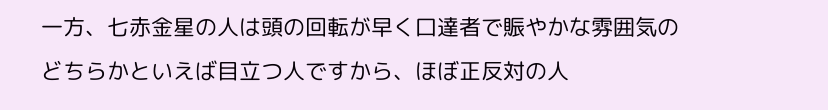一方、七赤金星の人は頭の回転が早く口達者で賑やかな雰囲気のどちらかといえば目立つ人ですから、ほぼ正反対の人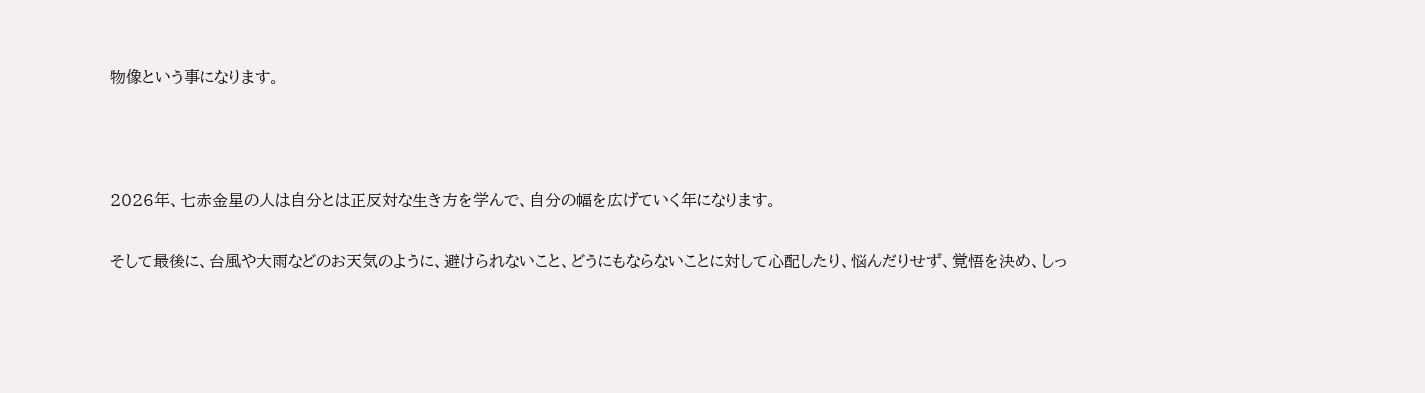物像という事になります。



2026年、七赤金星の人は自分とは正反対な生き方を学んで、自分の幅を広げていく年になります。

そして最後に、台風や大雨などのお天気のように、避けられないこと、どうにもならないことに対して心配したり、悩んだりせず、覚悟を決め、しっ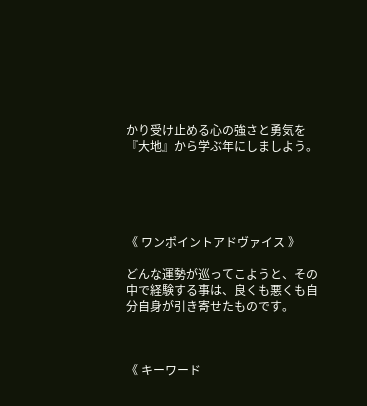かり受け止める心の強さと勇気を『大地』から学ぶ年にしましよう。





《 ワンポイントアドヴァイス 》

どんな運勢が巡ってこようと、その中で経験する事は、良くも悪くも自分自身が引き寄せたものです。



《 キーワード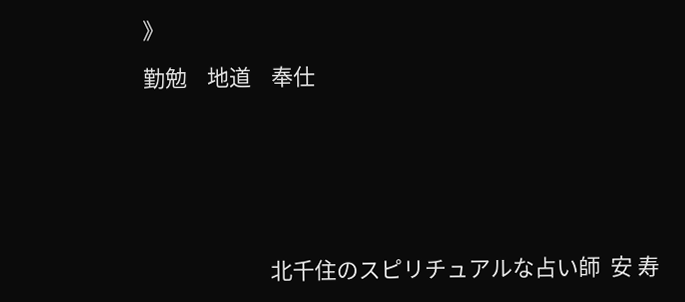》

勤勉    地道    奉仕







                         北千住のスピリチュアルな占い師  安 寿